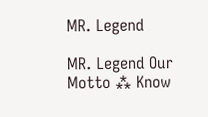MR. Legend

MR. Legend Our Motto ⁂ Know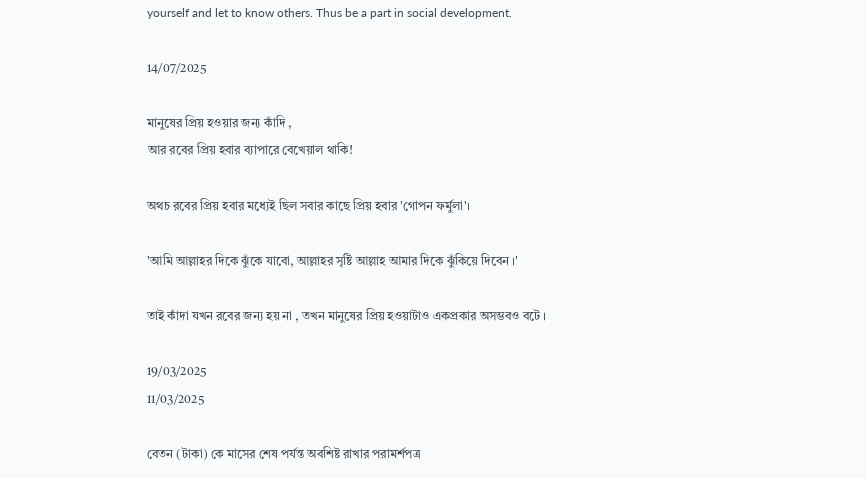yourself and let to know others. Thus be a part in social development.

14/07/2025

মানুষের প্রিয় হওয়ার জন্য কাঁদি ,
আর রবের প্রিয় হবার ব্যাপারে বেখেয়াল থাকি!

অথচ রবের প্রিয় হবার মধ্যেই ছিল সবার কাছে প্রিয় হবার 'গোপন ফর্মুলা'।

'আমি আল্লাহর দিকে ঝুঁকে যাবো, আল্লাহর সৃষ্টি আল্লাহ আমার দিকে ঝুঁকিয়ে দিবেন ।'

তাই কাঁদা যখন রবের জন্য হয় না , তখন মানুষের প্রিয় হওয়াটাও একপ্রকার অসম্ভবও বটে ।

19/03/2025
11/03/2025

বেতন (টাকা) কে মাসের শেষ পর্যন্ত অবশিষ্ট রাখার পরামর্শপত্র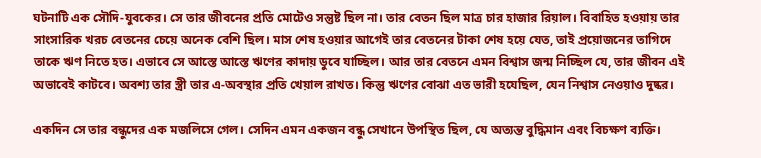ঘটনাটি এক সৌদি-যুবকের। সে তার জীবনের প্রতি মোটেও সন্তুষ্ট ছিল না। তার বেতন ছিল মাত্র চার হাজার রিয়াল। বিবাহিত হওয়ায় তার সাংসারিক খরচ বেতনের চেয়ে অনেক বেশি ছিল। মাস শেষ হওয়ার আগেই তার বেতনের টাকা শেষ হয়ে যেত, তাই প্রয়োজনের তাগিদে তাকে ঋণ নিতে হত। এভাবে সে আস্তে আস্তে ঋণের কাদায় ডুবে যাচ্ছিল। আর তার বেতনে এমন বিশ্বাস জন্ম নিচ্ছিল যে, তার জীবন এই অভাবেই কাটবে। অবশ্য তার স্ত্রী তার এ-অবস্থার প্রতি খেয়াল রাখত। কিন্তু ঋণের বোঝা এত ভারী হযেছিল, যেন নিশ্বাস নেওয়াও দুষ্কর।

একদিন সে তার বন্ধুদের এক মজলিসে গেল। সেদিন এমন একজন বন্ধু সেখানে উপস্থিত ছিল, যে অত্যন্ত বুদ্ধিমান এবং বিচক্ষণ ব্যক্তি।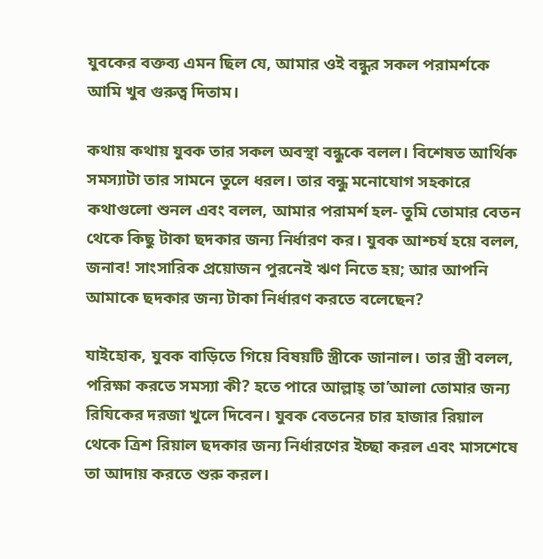যুবকের বক্তব্য এমন ছিল যে, আমার ওই বন্ধুর সকল পরামর্শকে আমি খুব গুরুত্ব দিতাম।

কথায় কথায় যুবক তার সকল অবস্থা বন্ধুকে বলল। বিশেষত আর্থিক সমস্যাটা তার সামনে তুলে ধরল। তার বন্ধু মনোযোগ সহকারে কথাগুলো শুনল এবং বলল, আমার পরামর্শ হল- তুমি তোমার বেতন থেকে কিছু টাকা ছদকার জন্য নির্ধারণ কর। যুবক আশ্চর্য হয়ে বলল, জনাব! সাংসারিক প্রয়োজন পুরনেই ঋণ নিতে হয়; আর আপনি আমাকে ছদকার জন্য টাকা নির্ধারণ করতে বলেছেন?

যাইহোক, যুবক বাড়িতে গিয়ে বিষয়টি স্ত্রীকে জানাল। তার স্ত্রী বলল, পরিক্ষা করতে সমস্যা কী? হতে পারে আল্লাহ্ তা’আলা তোমার জন্য রিযিকের দরজা খুলে দিবেন। যুবক বেতনের চার হাজার রিয়াল থেকে ত্রিশ রিয়াল ছদকার জন্য নির্ধারণের ইচ্ছা করল এবং মাসশেষে তা আদায় করতে শুরু করল।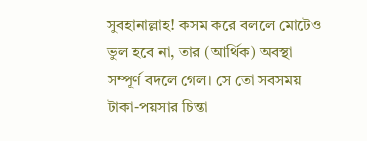সুবহানাল্লাহ! কসম করে বললে মোটেও ভুল হবে না, তার (আর্থিক) অবস্থা সম্পূর্ণ বদলে গেল। সে তো সবসময় টাকা-পয়সার চিন্তা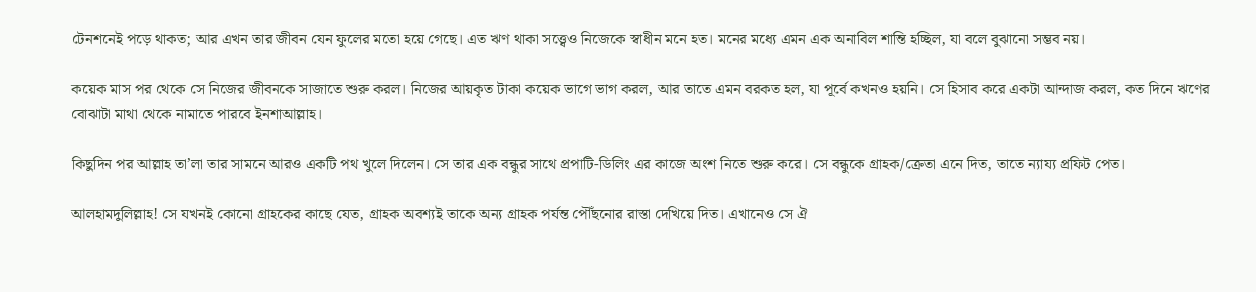টেনশনেই পড়ে থাকত; আর এখন তার জীবন যেন ফুলের মতো হয়ে গেছে। এত ঋণ থাকা সত্ত্বেও নিজেকে স্বাধীন মনে হত। মনের মধ্যে এমন এক অনাবিল শান্তি হচ্ছিল, যা বলে বুঝানো সম্ভব নয়।

কয়েক মাস পর থেকে সে নিজের জীবনকে সাজাতে শুরু করল। নিজের আয়কৃত টাকা কয়েক ভাগে ভাগ করল, আর তাতে এমন বরকত হল, যা পূর্বে কখনও হয়নি। সে হিসাব করে একটা আন্দাজ করল, কত দিনে ঋণের বোঝাটা মাথা থেকে নামাতে পারবে ইনশাআল্লাহ।

কিছুদিন পর আল্লাহ তা’লা তার সামনে আরও একটি পথ খুলে দিলেন। সে তার এক বন্ধুর সাথে প্রপাটি-ডিলিং এর কাজে অংশ নিতে শুরু করে। সে বন্ধুকে গ্রাহক/ক্রেতা এনে দিত, তাতে ন্যায্য প্রফিট পেত।

আলহামদুলিল্লাহ! সে যখনই কোনো গ্রাহকের কাছে যেত, গ্রাহক অবশ্যই তাকে অন্য গ্রাহক পর্যন্ত পৌঁছনোর রাস্তা দেখিয়ে দিত। এখানেও সে ঐ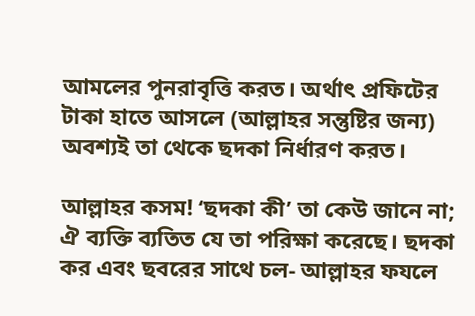আমলের পুনরাবৃত্তি করত। অর্থাৎ প্রফিটের টাকা হাতে আসলে (আল্লাহর সন্তুষ্টির জন্য) অবশ্যই তা থেকে ছদকা নির্ধারণ করত।

আল্লাহর কসম! ‘ছদকা কী’ তা কেউ জানে না; ঐ ব্যক্তি ব্যতিত যে তা পরিক্ষা করেছে। ছদকা কর এবং ছবরের সাথে চল- আল্লাহর ফযলে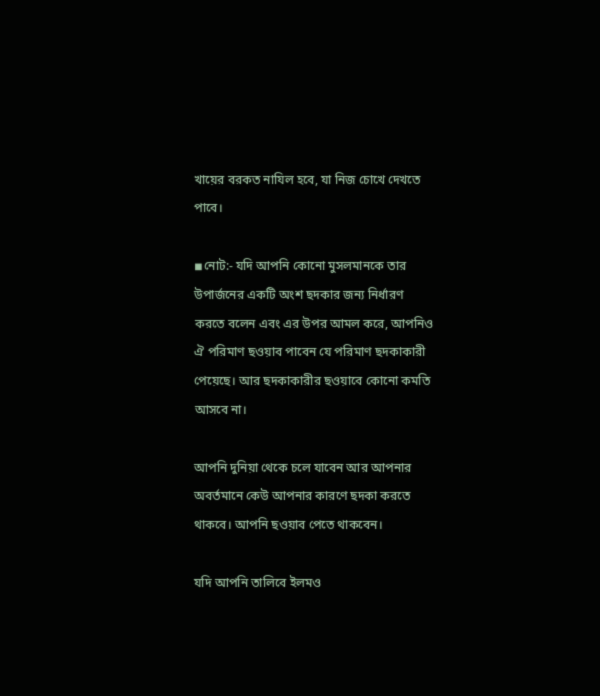খায়ের বরকত নাযিল হবে, যা নিজ চোখে দেখতে পাবে।

◾নোট:- যদি আপনি কোনো মুসলমানকে তার উপার্জনের একটি অংশ ছদকার জন্য নির্ধারণ করতে বলেন এবং এর উপর আমল করে, আপনিও ঐ পরিমাণ ছওয়াব পাবেন যে পরিমাণ ছদকাকারী পেয়েছে। আর ছদকাকারীর ছওয়াবে কোনো কমতি আসবে না।

আপনি দুনিয়া থেকে চলে যাবেন আর আপনার অবর্তমানে কেউ আপনার কারণে ছদকা করতে থাকবে। আপনি ছওয়াব পেতে থাকবেন।

যদি আপনি তালিবে ইলমও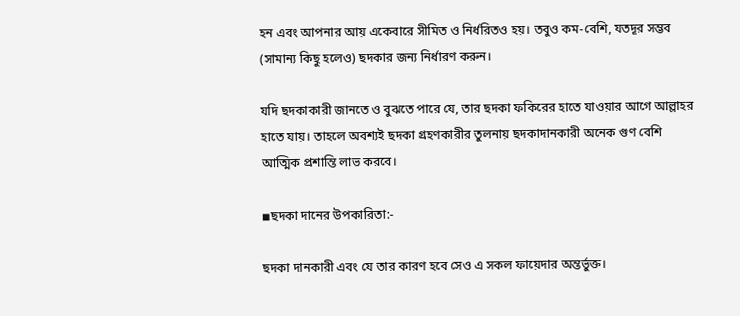হন এবং আপনার আয় একেবারে সীমিত ও নির্ধরিতও হয়। তবুও কম-বেশি, যতদূর সম্ভব (সামান্য কিছু হলেও) ছদকার জন্য নির্ধারণ করুন।

যদি ছদকাকারী জানতে ও বুঝতে পারে যে, তার ছদকা ফকিরের হাতে যাওয়ার আগে আল্লাহর হাতে যায়। তাহলে অবশ্যই ছদকা গ্রহণকারীর তুলনায় ছদকাদানকারী অনেক গুণ বেশি আত্মিক প্রশান্তি লাভ করবে।

◾ছদকা দানের উপকারিতা:-

ছদকা দানকারী এবং যে তার কারণ হবে সেও এ সকল ফায়েদার অন্তর্ভুক্ত।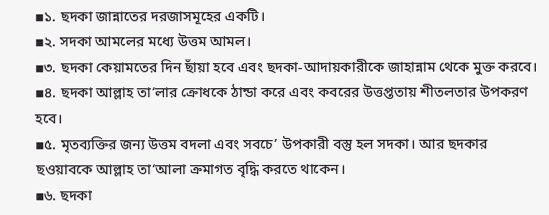▪১. ছদকা জান্নাতের দরজাসমূহের একটি।
▪২. সদকা আমলের মধ্যে উত্তম আমল।
▪৩. ছদকা কেয়ামতের দিন ছাঁয়া হবে এবং ছদকা-আদায়কারীকে জাহান্নাম থেকে মুক্ত করবে।
▪৪. ছদকা আল্লাহ তা‘লার ক্রোধকে ঠান্ডা করে এবং কবরের উত্তপ্ততায় শীতলতার উপকরণ হবে।
▪৫. মৃতব্যক্তির জন্য উত্তম বদলা এবং সবচে’ উপকারী বস্তু হল সদকা। আর ছদকার ছওয়াবকে আল্লাহ তা‘আলা ক্রমাগত বৃদ্ধি করতে থাকেন।
▪৬. ছদকা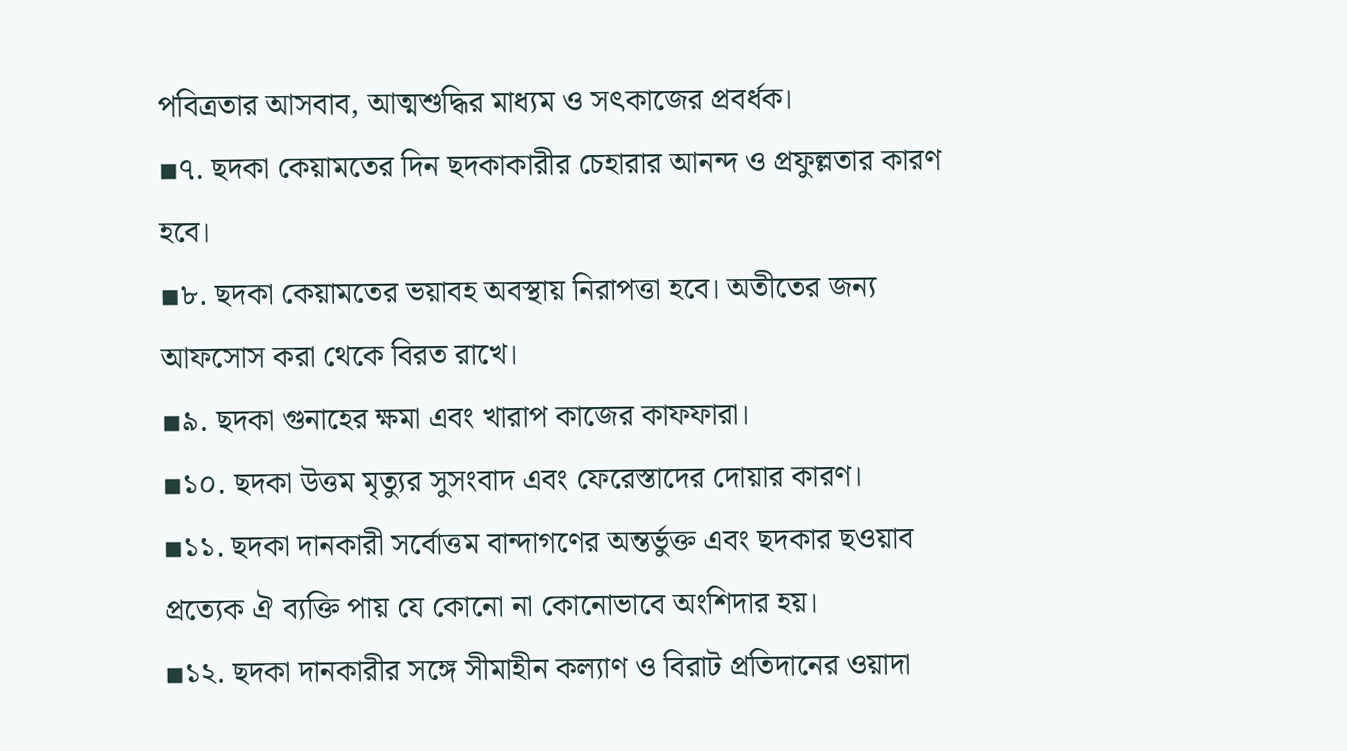পবিত্রতার আসবাব, আত্মশুদ্ধির মাধ্যম ও সৎকাজের প্রবর্ধক।
▪৭. ছদকা কেয়ামতের দিন ছদকাকারীর চেহারার আনন্দ ও প্রফুল্লতার কারণ হবে।
▪৮. ছদকা কেয়ামতের ভয়াবহ অবস্থায় নিরাপত্তা হবে। অতীতের জন্য আফসোস করা থেকে বিরত রাখে।
▪৯. ছদকা গুনাহের ক্ষমা এবং খারাপ কাজের কাফফারা।
▪১০. ছদকা উত্তম মৃত্যুর সুসংবাদ এবং ফেরেস্তাদের দোয়ার কারণ।
▪১১. ছদকা দানকারী সর্বোত্তম বান্দাগণের অন্তর্ভুক্ত এবং ছদকার ছওয়াব প্রত্যেক ঐ ব্যক্তি পায় যে কোনো না কোনোভাবে অংশিদার হয়।
▪১২. ছদকা দানকারীর সঙ্গে সীমাহীন কল্যাণ ও বিরাট প্রতিদানের ওয়াদা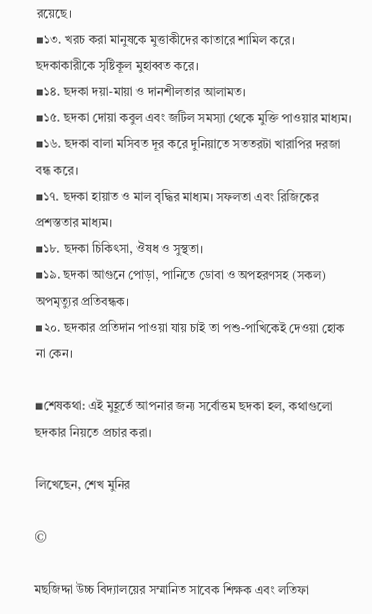রয়েছে।
▪১৩. খরচ করা মানুষকে মুত্তাকীদের কাতারে শামিল করে। ছদকাকারীকে সৃষ্টিকূল মুহাব্বত করে।
▪১৪. ছদকা দয়া-মায়া ও দানশীলতার আলামত।
▪১৫. ছদকা দোয়া কবুল এবং জটিল সমস্যা থেকে মুক্তি পাওয়ার মাধ্যম।
▪১৬. ছদকা বালা মসিবত দূর করে দুনিয়াতে সততরটা খারাপির দরজা বন্ধ করে।
▪১৭. ছদকা হায়াত ও মাল বৃদ্ধির মাধ্যম। সফলতা এবং রিজিকের প্রশস্ততার মাধ্যম।
▪১৮. ছদকা চিকিৎসা, ঔষধ ও সুস্থতা।
▪১৯. ছদকা আগুনে পোড়া, পানিতে ডোবা ও অপহরণসহ (সকল) অপমৃত্যুর প্রতিবন্ধক।
▪২০. ছদকার প্রতিদান পাওয়া যায় চাই তা পশু-পাখিকেই দেওয়া হোক না কেন।

◾শেষকথা: এই মুহূর্তে আপনার জন্য সর্বোত্তম ছদকা হল, কথাগুলো ছদকার নিয়তে প্রচার করা।

লিখেছেন, শেখ মুনির

©

মছজিদ্দা উচ্চ বিদ্যালয়ের সম্মানিত সাবেক শিক্ষক এবং লতিফা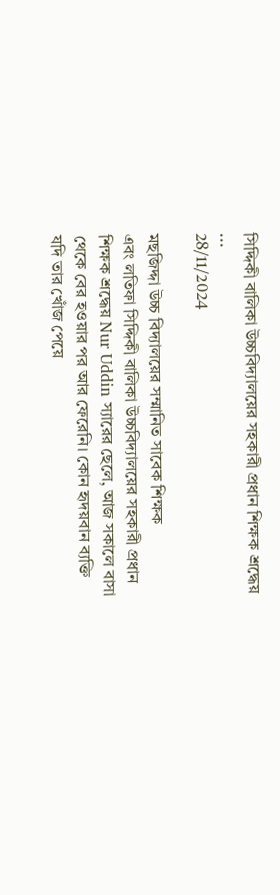সিদ্দিকী বালিকা উচ্চবিদ্যালয়ের সহকারী প্রধান শিক্ষক শ্রদ্ধেয় ...
28/11/2024

মছজিদ্দা উচ্চ বিদ্যালয়ের সম্মানিত সাবেক শিক্ষক
এবং লতিফা সিদ্দিকী বালিকা উচ্চবিদ্যালয়ের সহকারী প্রধান শিক্ষক শ্রদ্ধেয় Nur Uddin স্যারের ছেলে, আজ সকালে বাসা থেকে বের হওয়ার পর আর ফেরেনি। কোন হৃদয়বান ব্যক্তি যদি তার খোঁজ পেয়ে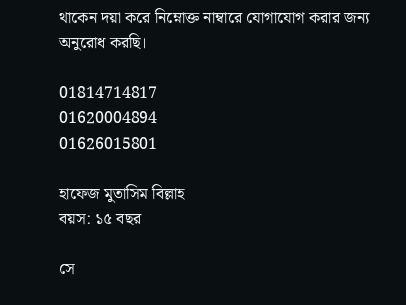থাকেন দয়া করে নিম্নোক্ত নাম্বারে যোগাযোগ করার জন্য অনুরোধ করছি।

01814714817
01620004894
01626015801

হাফেজ মুতাসিম বিল্লাহ
বয়স: ১৫ বছর

সে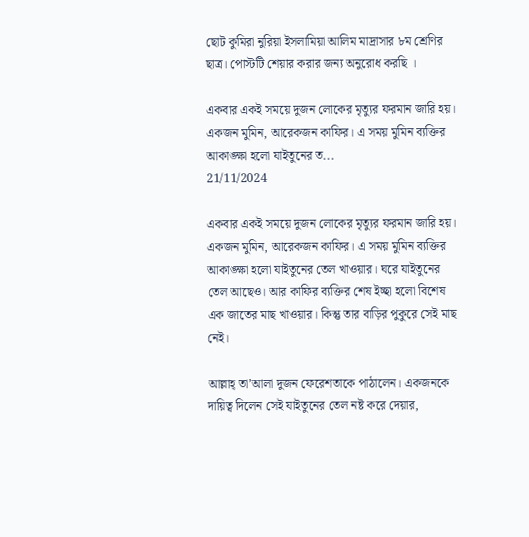ছোট কুমিরা নুরিয়া ইসলামিয়া আলিম মাদ্রাসার ৮ম শ্রেণির ছাত্র। পোস্টটি শেয়ার করার জন্য অনুরোধ করছি ।

একবার একই সময়ে দুজন লোকের মৃত্যুর ফরমান জারি হয়। একজন মুমিন, আরেকজন কাফির। এ সময় মুমিন ব্যক্তির আকাঙ্ক্ষা হলো যাইতুনের ত...
21/11/2024

একবার একই সময়ে দুজন লোকের মৃত্যুর ফরমান জারি হয়। একজন মুমিন, আরেকজন কাফির। এ সময় মুমিন ব্যক্তির আকাঙ্ক্ষা হলো যাইতুনের তেল খাওয়ার। ঘরে যাইতুনের তেল আছেও। আর কাফির ব্যক্তির শেষ ইচ্ছা হলো বিশেষ এক জাতের মাছ খাওয়ার। কিন্তু তার বাড়ির পুকুরে সেই মাছ নেই।

আল্লাহ্‌ তা’আলা দুজন ফেরেশতাকে পাঠালেন। একজনকে দায়িত্ব দিলেন সেই যাইতুনের তেল নষ্ট করে দেয়ার,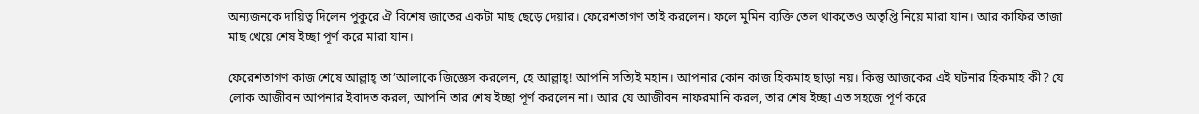অন্যজনকে দায়িত্ব দিলেন পুকুরে ঐ বিশেষ জাতের একটা মাছ ছেড়ে দেয়ার। ফেরেশতাগণ তাই করলেন। ফলে মুমিন ব্যক্তি তেল থাকতেও অতৃপ্তি নিয়ে মারা যান। আর কাফির তাজা মাছ খেয়ে শেষ ইচ্ছা পূর্ণ করে মারা যান।

ফেরেশতাগণ কাজ শেষে আল্লাহ্‌ তা’আলাকে জিজ্ঞেস করলেন, হে আল্লাহ্‌! আপনি সত্যিই মহান। আপনার কোন কাজ হিকমাহ ছাড়া নয়। কিন্তু আজকের এই ঘটনার হিকমাহ কী? যে লোক আজীবন আপনার ইবাদত করল, আপনি তার শেষ ইচ্ছা পূর্ণ করলেন না। আর যে আজীবন নাফরমানি করল, তার শেষ ইচ্ছা এত সহজে পূর্ণ করে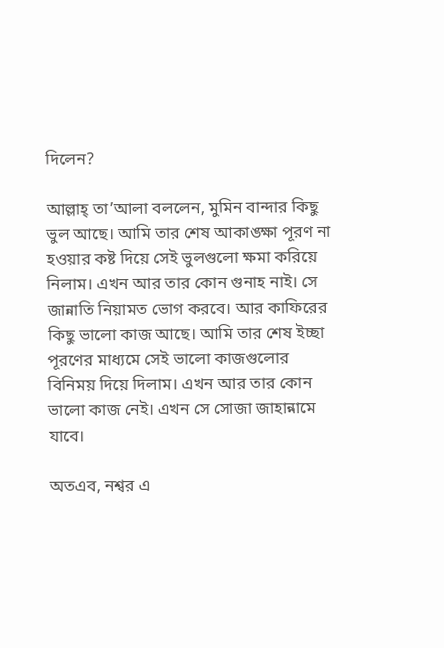দিলেন?

আল্লাহ্‌ তা’আলা বললেন, মুমিন বান্দার কিছু ভুল আছে। আমি তার শেষ আকাঙ্ক্ষা পূরণ না হওয়ার কষ্ট দিয়ে সেই ভুলগুলো ক্ষমা করিয়ে নিলাম। এখন আর তার কোন গুনাহ নাই। সে জান্নাতি নিয়ামত ভোগ করবে। আর কাফিরের কিছু ভালো কাজ আছে। আমি তার শেষ ইচ্ছা পূরণের মাধ্যমে সেই ভালো কাজগুলোর বিনিময় দিয়ে দিলাম। এখন আর তার কোন ভালো কাজ নেই। এখন সে সোজা জাহান্নামে যাবে।

অতএব, নশ্বর এ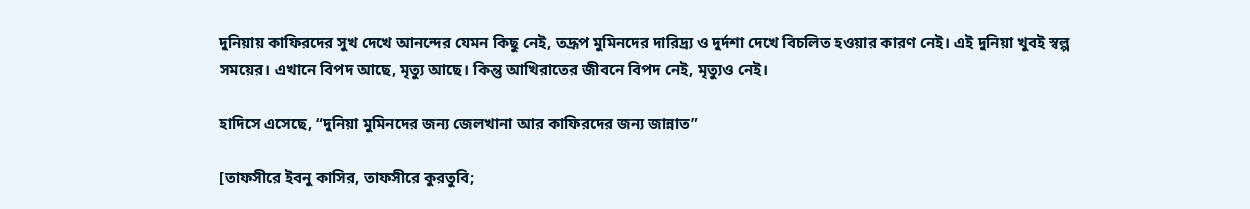দুনিয়ায় কাফিরদের সুখ দেখে আনন্দের যেমন কিছু নেই, তদ্রূপ মুমিনদের দারিদ্র্য ও দুর্দশা দেখে বিচলিত হওয়ার কারণ নেই। এই দুনিয়া খুবই স্বল্প সময়ের। এখানে বিপদ আছে, মৃত্যু আছে। কিন্তু আখিরাতের জীবনে বিপদ নেই, মৃত্যুও নেই।

হাদিসে এসেছে, “দুনিয়া মুমিনদের জন্য জেলখানা আর কাফিরদের জন্য জান্নাত”

[তাফসীরে ইবনু কাসির, তাফসীরে কুরতুবি;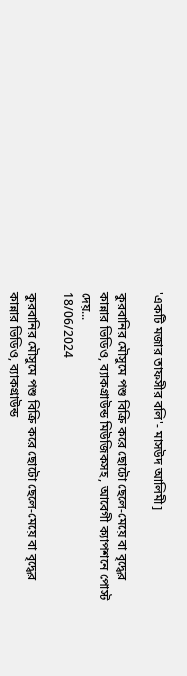'একটি মজার তাফসীর বলি'- মাসউদ আলিমী]

কুরবানির মৌসুমে পশু বিক্রি করে ছোটো ছেলে-মেয়ে বা বৃদ্ধের কান্নার ভিডিও, ব্যাকগ্রাউন্ড মিউজিকসহ, আবেগী ক্যাপশনে পোস্ট দেয়...
18/06/2024

কুরবানির মৌসুমে পশু বিক্রি করে ছোটো ছেলে-মেয়ে বা বৃদ্ধের কান্নার ভিডিও, ব্যাকগ্রাউন্ড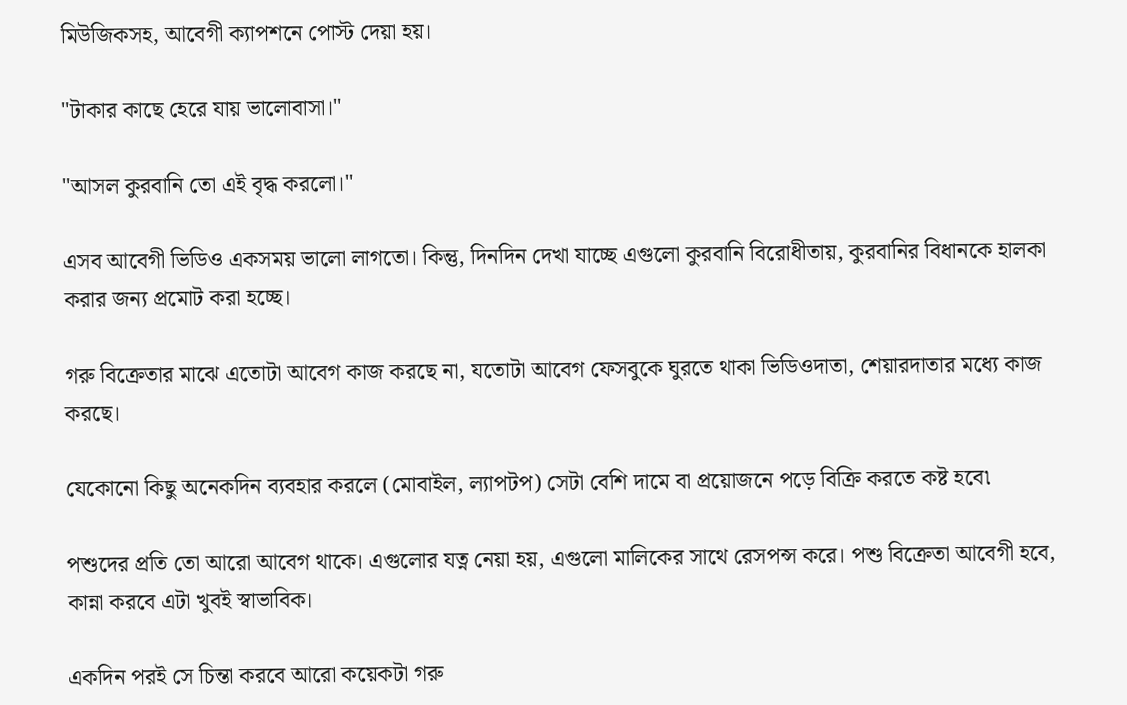মিউজিকসহ, আবেগী ক্যাপশনে পোস্ট দেয়া হয়।

"টাকার কাছে হেরে যায় ভালোবাসা।"

"আসল কুরবানি তো এই বৃদ্ধ করলো।"

এসব আবেগী ভিডিও একসময় ভালো লাগতো। কিন্তু, দিনদিন দেখা যাচ্ছে এগুলো কুরবানি বিরোধীতায়, কুরবানির বিধানকে হালকা করার জন্য প্রমোট করা হচ্ছে।

গরু বিক্রেতার মাঝে এতোটা আবেগ কাজ করছে না, যতোটা আবেগ ফেসবুকে ঘুরতে থাকা ভিডিওদাতা, শেয়ারদাতার মধ্যে কাজ করছে।

যেকোনো কিছু অনেকদিন ব্যবহার করলে (মোবাইল, ল্যাপটপ) সেটা বেশি দামে বা প্রয়োজনে পড়ে বিক্রি করতে কষ্ট হবে৷

পশুদের প্রতি তো আরো আবেগ থাকে। এগুলোর যত্ন নেয়া হয়, এগুলো মালিকের সাথে রেসপন্স করে। পশু বিক্রেতা আবেগী হবে, কান্না করবে এটা খুবই স্বাভাবিক।

একদিন পরই সে চিন্তা করবে আরো কয়েকটা গরু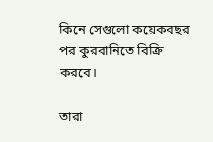কিনে সেগুলো কয়েকবছর পর কুরবানিতে বিক্রি করবে।

তারা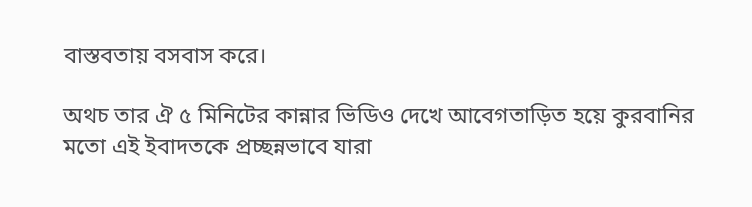বাস্তবতায় বসবাস করে।

অথচ তার ঐ ৫ মিনিটের কান্নার ভিডিও দেখে আবেগতাড়িত হয়ে কুরবানির মতো এই ইবাদতকে প্রচ্ছন্নভাবে যারা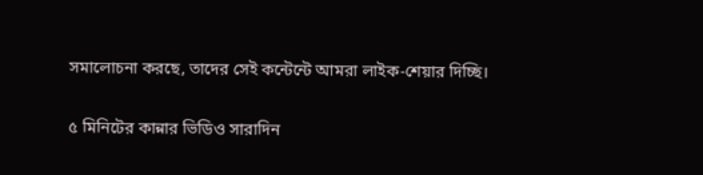সমালোচনা করছে, তাদের সেই কন্টেন্টে আমরা লাইক-শেয়ার দিচ্ছি।

৫ মিনিটের কান্নার ভিডিও সারাদিন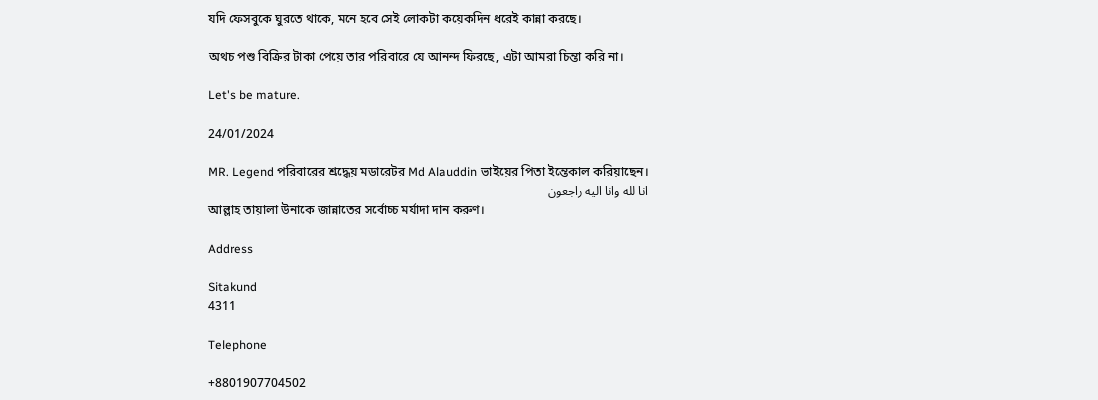যদি ফেসবুকে ঘুরতে থাকে, মনে হবে সেই লোকটা কয়েকদিন ধরেই কান্না করছে।

অথচ পশু বিক্রির টাকা পেয়ে তার পরিবারে যে আনন্দ ফিরছে, এটা আমরা চিন্তা করি না।

Let's be mature.

24/01/2024

MR. Legend পরিবারের শ্রদ্ধেয় মডারেটর Md Alauddin ভাইয়ের পিতা ইন্তেকাল করিয়াছেন।
انا لله وانا اليه راجعون
আল্লাহ তায়ালা উনাকে জান্নাতের সর্বোচ্চ মর্যাদা দান করুণ।

Address

Sitakund
4311

Telephone

+8801907704502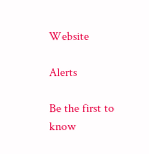Website

Alerts

Be the first to know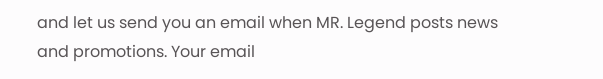and let us send you an email when MR. Legend posts news and promotions. Your email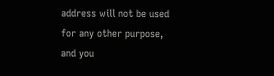address will not be used for any other purpose, and you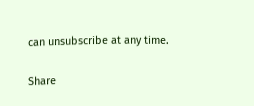can unsubscribe at any time.

Share